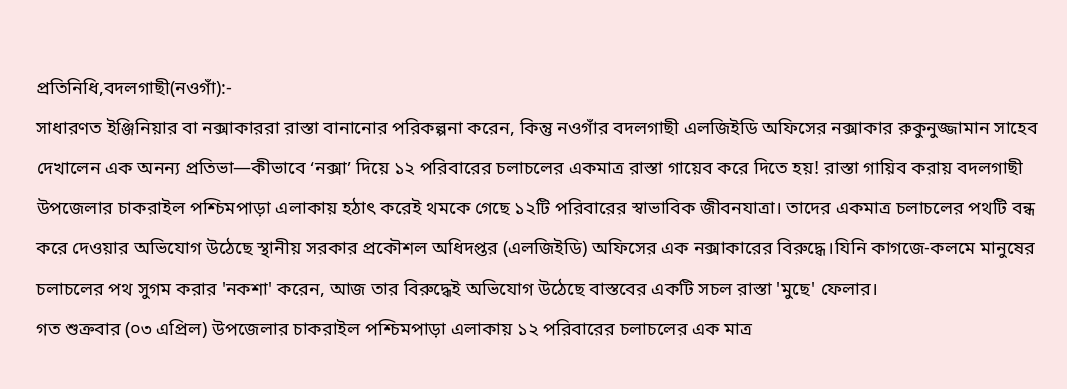প্রতিনিধি,বদলগাছী(নওগাঁ):-
সাধারণত ইঞ্জিনিয়ার বা নক্সাকাররা রাস্তা বানানোর পরিকল্পনা করেন, কিন্তু নওগাঁর বদলগাছী এলজিইডি অফিসের নক্সাকার রুকুনুজ্জামান সাহেব দেখালেন এক অনন্য প্রতিভা—কীভাবে ‘নক্সা’ দিয়ে ১২ পরিবারের চলাচলের একমাত্র রাস্তা গায়েব করে দিতে হয়! রাস্তা গায়িব করায় বদলগাছী উপজেলার চাকরাইল পশ্চিমপাড়া এলাকায় হঠাৎ করেই থমকে গেছে ১২টি পরিবারের স্বাভাবিক জীবনযাত্রা। তাদের একমাত্র চলাচলের পথটি বন্ধ করে দেওয়ার অভিযোগ উঠেছে স্থানীয় সরকার প্রকৌশল অধিদপ্তর (এলজিইডি) অফিসের এক নক্সাকারের বিরুদ্ধে।যিনি কাগজে-কলমে মানুষের চলাচলের পথ সুগম করার 'নকশা' করেন, আজ তার বিরুদ্ধেই অভিযোগ উঠেছে বাস্তবের একটি সচল রাস্তা 'মুছে' ফেলার।
গত শুক্রবার (০৩ এপ্রিল) উপজেলার চাকরাইল পশ্চিমপাড়া এলাকায় ১২ পরিবারের চলাচলের এক মাত্র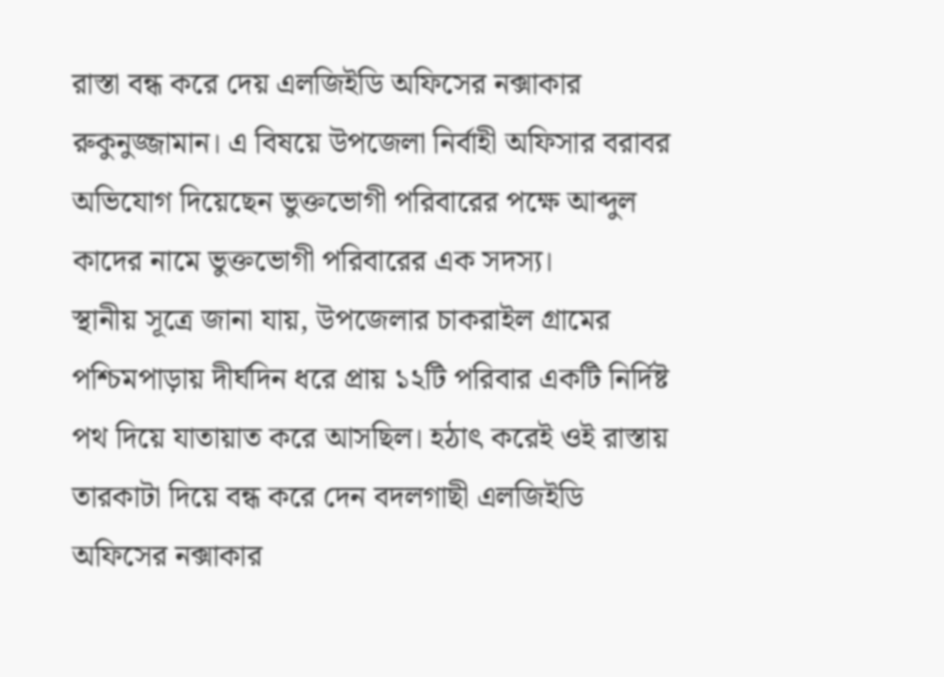রাস্তা বন্ধ করে দেয় এলজিইডি অফিসের নক্সাকার রুকুনুজ্জামান। এ বিষয়ে উপজেলা নির্বাহী অফিসার বরাবর অভিযোগ দিয়েছেন ভুক্তভোগী পরিবারের পক্ষে আব্দুল কাদের নামে ভুক্তভোগী পরিবারের এক সদস্য।
স্থানীয় সূত্রে জানা যায়, উপজেলার চাকরাইল গ্রামের পশ্চিমপাড়ায় দীর্ঘদিন ধরে প্রায় ১২টি পরিবার একটি নির্দিষ্ট পথ দিয়ে যাতায়াত করে আসছিল। হঠাৎ করেই ওই রাস্তায় তারকাটা দিয়ে বন্ধ করে দেন বদলগাছী এলজিইডি অফিসের নক্সাকার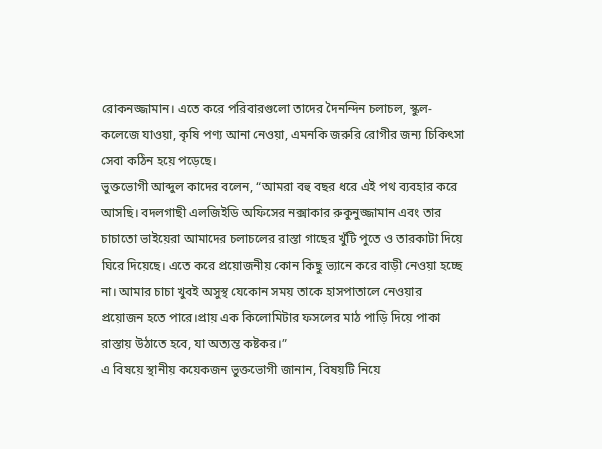রোকনজ্জামান। এতে করে পরিবারগুলো তাদের দৈনন্দিন চলাচল, স্কুল-কলেজে যাওয়া, কৃষি পণ্য আনা নেওয়া, এমনকি জরুরি রোগীর জন্য চিকিৎসা সেবা কঠিন হয়ে পড়েছে।
ভুক্তভোগী আব্দুল কাদের বলেন, “আমরা বহু বছর ধরে এই পথ ব্যবহার করে আসছি। বদলগাছী এলজিইডি অফিসের নক্সাকার রুকুনুজ্জামান এবং তার চাচাতো ভাইয়েরা আমাদের চলাচলের রাস্তা গাছের খুঁটি পুতে ও তারকাটা দিয়ে ঘিরে দিয়েছে। এতে করে প্রয়োজনীয় কোন কিছু ভ্যানে করে বাড়ী নেওয়া হচ্ছে না। আমার চাচা খুবই অসুস্থ যেকোন সময় তাকে হাসপাতালে নেওয়ার প্রয়োজন হতে পারে।প্রায় এক কিলোমিটার ফসলের মাঠ পাড়ি দিয়ে পাকা রাস্তায় উঠাতে হবে, যা অত্যন্ত কষ্টকর।”
এ বিষয়ে স্থানীয় কয়েকজন ভুক্তভোগী জানান, বিষয়টি নিয়ে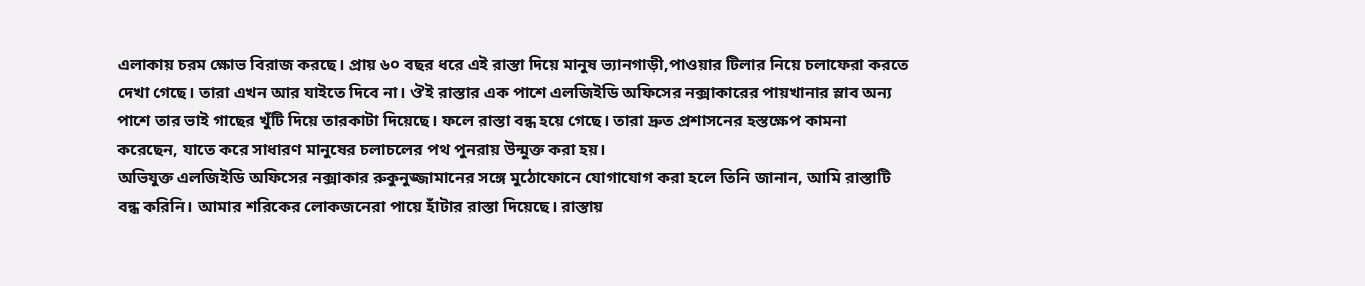এলাকায় চরম ক্ষোভ বিরাজ করছে। প্রায় ৬০ বছর ধরে এই রাস্তা দিয়ে মানুষ ভ্যানগাড়ী,পাওয়ার টিলার নিয়ে চলাফেরা করতে দেখা গেছে। তারা এখন আর যাইতে দিবে না। ঔই রাস্তার এক পাশে এলজিইডি অফিসের নক্সাকারের পায়খানার স্লাব অন্য পাশে তার ভাই গাছের খুঁটি দিয়ে তারকাটা দিয়েছে। ফলে রাস্তা বন্ধ হয়ে গেছে। তারা দ্রুত প্রশাসনের হস্তক্ষেপ কামনা করেছেন, যাতে করে সাধারণ মানুষের চলাচলের পথ পুনরায় উন্মুক্ত করা হয়।
অভিযুক্ত এলজিইডি অফিসের নক্সাকার রুকুনুজ্জামানের সঙ্গে মুঠোফোনে যোগাযোগ করা হলে তিনি জানান, আমি রাস্তাটি বন্ধ করিনি। আমার শরিকের লোকজনেরা পায়ে হাঁটার রাস্তা দিয়েছে। রাস্তায়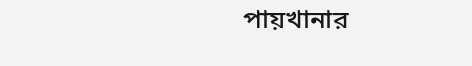পায়খানার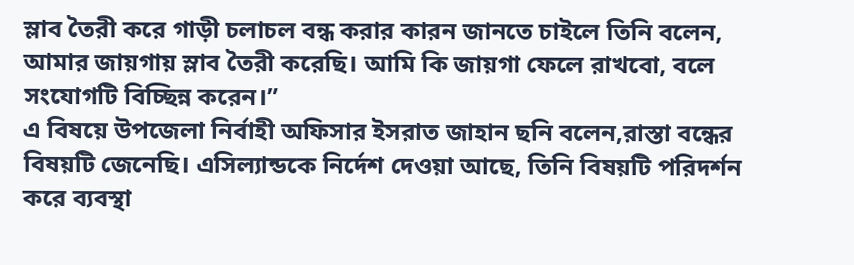স্লাব তৈরী করে গাড়ী চলাচল বন্ধ করার কারন জানতে চাইলে তিনি বলেন, আমার জায়গায় স্লাব তৈরী করেছি। আমি কি জায়গা ফেলে রাখবো, বলে সংযোগটি বিচ্ছিন্ন করেন।”
এ বিষয়ে উপজেলা নির্বাহী অফিসার ইসরাত জাহান ছনি বলেন,রাস্তা বন্ধের বিষয়টি জেনেছি। এসিল্যান্ডকে নির্দেশ দেওয়া আছে, তিনি বিষয়টি পরিদর্শন করে ব্যবস্থা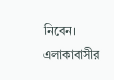নিবেন।
এলাকাবাসীর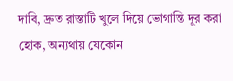দাবি, দ্রুত রাস্তাটি খুলে দিয়ে ভোগান্তি দূর করা হোক, অন্যথায় যেকোন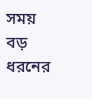সময় বড় ধরনের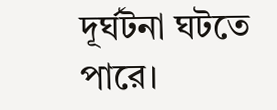দূর্ঘটনা ঘটতে পারে।